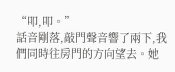“叩,叩。”
話音剛落,敲門聲音響了兩下,我們同時往房門的方向望去。她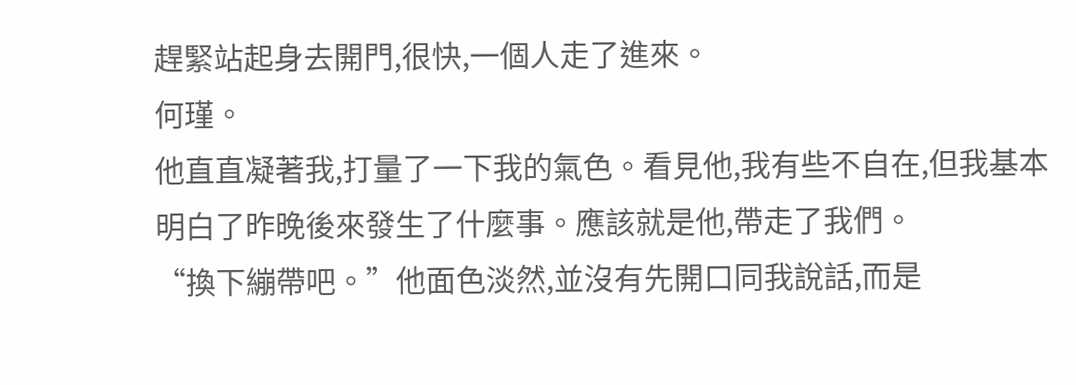趕緊站起身去開門,很快,一個人走了進來。
何瑾。
他直直凝著我,打量了一下我的氣色。看見他,我有些不自在,但我基本明白了昨晚後來發生了什麼事。應該就是他,帶走了我們。
“換下繃帶吧。”他面色淡然,並沒有先開口同我說話,而是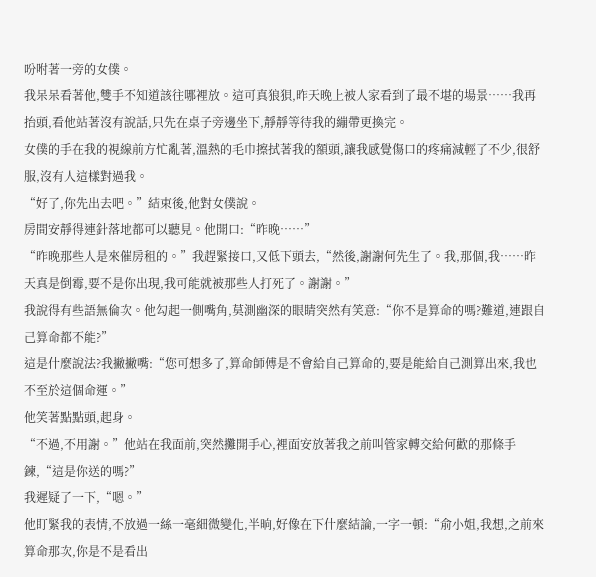吩咐著一旁的女僕。
我呆呆看著他,雙手不知道該往哪裡放。這可真狼狽,昨天晚上被人家看到了最不堪的場景……我再抬頭,看他站著沒有說話,只先在桌子旁邊坐下,靜靜等待我的繃帶更換完。
女僕的手在我的視線前方忙亂著,溫熱的毛巾擦拭著我的額頭,讓我感覺傷口的疼痛減輕了不少,很舒服,沒有人這樣對過我。
“好了,你先出去吧。”結束後,他對女僕說。
房間安靜得連針落地都可以聽見。他開口:“昨晚……”
“昨晚那些人是來催房租的。”我趕緊接口,又低下頭去,“然後,謝謝何先生了。我,那個,我……昨天真是倒霉,要不是你出現,我可能就被那些人打死了。謝謝。”
我說得有些語無倫次。他勾起一側嘴角,莫測幽深的眼睛突然有笑意:“你不是算命的嗎?難道,連跟自己算命都不能?”
這是什麼說法?我撇撇嘴:“您可想多了,算命師傅是不會給自己算命的,要是能給自己測算出來,我也不至於這個命運。”
他笑著點點頭,起身。
“不過,不用謝。”他站在我面前,突然攤開手心,裡面安放著我之前叫管家轉交給何歡的那條手鍊,“這是你送的嗎?”
我遲疑了一下,“嗯。”
他盯緊我的表情,不放過一絲一毫細微變化,半晌,好像在下什麼結論,一字一頓:“俞小姐,我想,之前來算命那次,你是不是看出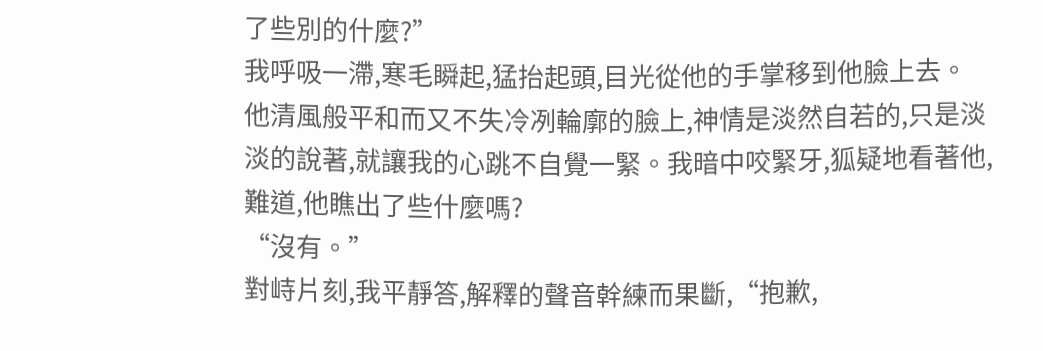了些別的什麼?”
我呼吸一滯,寒毛瞬起,猛抬起頭,目光從他的手掌移到他臉上去。
他清風般平和而又不失冷冽輪廓的臉上,神情是淡然自若的,只是淡淡的說著,就讓我的心跳不自覺一緊。我暗中咬緊牙,狐疑地看著他,難道,他瞧出了些什麼嗎?
“沒有。”
對峙片刻,我平靜答,解釋的聲音幹練而果斷,“抱歉,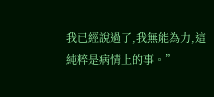我已經說過了,我無能為力,這純粹是病情上的事。”